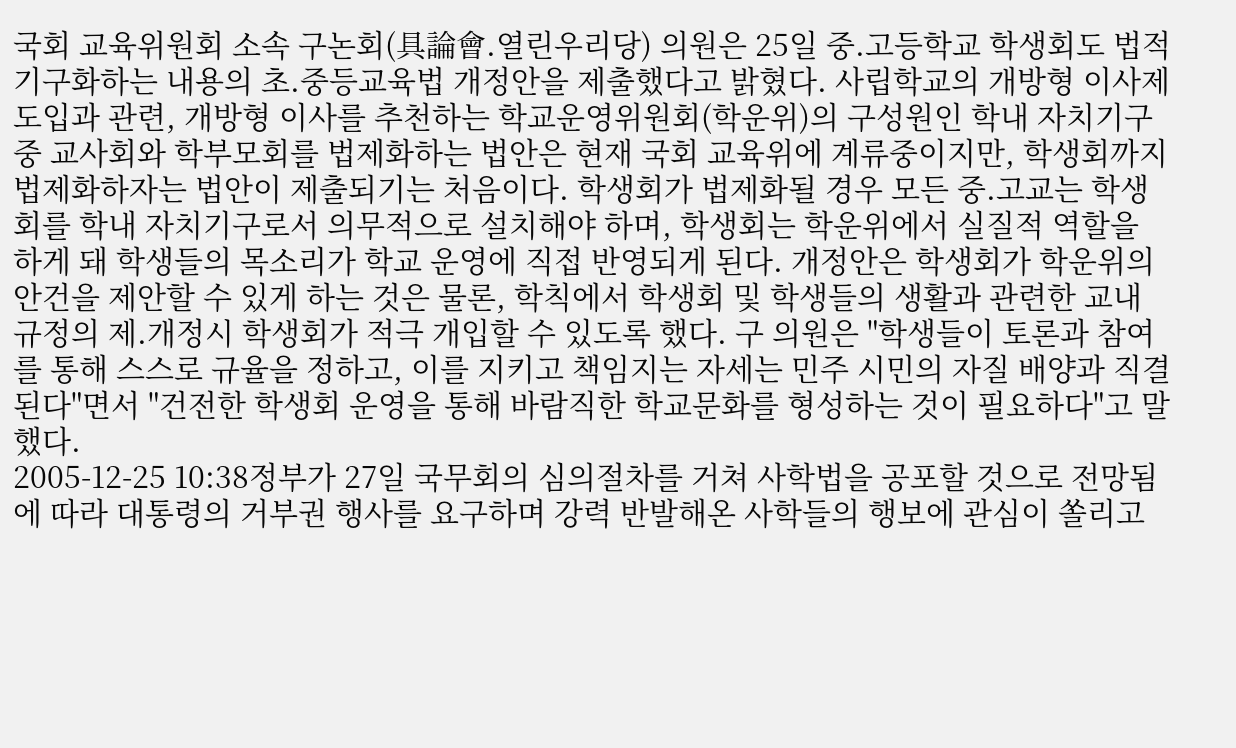국회 교육위원회 소속 구논회(具論會.열린우리당) 의원은 25일 중.고등학교 학생회도 법적 기구화하는 내용의 초.중등교육법 개정안을 제출했다고 밝혔다. 사립학교의 개방형 이사제 도입과 관련, 개방형 이사를 추천하는 학교운영위원회(학운위)의 구성원인 학내 자치기구 중 교사회와 학부모회를 법제화하는 법안은 현재 국회 교육위에 계류중이지만, 학생회까지 법제화하자는 법안이 제출되기는 처음이다. 학생회가 법제화될 경우 모든 중.고교는 학생회를 학내 자치기구로서 의무적으로 설치해야 하며, 학생회는 학운위에서 실질적 역할을 하게 돼 학생들의 목소리가 학교 운영에 직접 반영되게 된다. 개정안은 학생회가 학운위의 안건을 제안할 수 있게 하는 것은 물론, 학칙에서 학생회 및 학생들의 생활과 관련한 교내 규정의 제.개정시 학생회가 적극 개입할 수 있도록 했다. 구 의원은 "학생들이 토론과 참여를 통해 스스로 규율을 정하고, 이를 지키고 책임지는 자세는 민주 시민의 자질 배양과 직결된다"면서 "건전한 학생회 운영을 통해 바람직한 학교문화를 형성하는 것이 필요하다"고 말했다.
2005-12-25 10:38정부가 27일 국무회의 심의절차를 거쳐 사학법을 공포할 것으로 전망됨에 따라 대통령의 거부권 행사를 요구하며 강력 반발해온 사학들의 행보에 관심이 쏠리고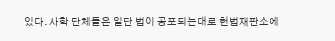있다. 사학 단체들은 일단 법이 공포되는대로 헌법재판소에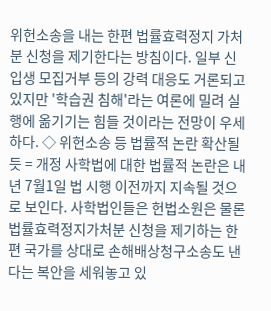위헌소송을 내는 한편 법률효력정지 가처분 신청을 제기한다는 방침이다. 일부 신입생 모집거부 등의 강력 대응도 거론되고 있지만 '학습권 침해'라는 여론에 밀려 실행에 옮기기는 힘들 것이라는 전망이 우세하다. ◇ 위헌소송 등 법률적 논란 확산될 듯 = 개정 사학법에 대한 법률적 논란은 내년 7월1일 법 시행 이전까지 지속될 것으로 보인다. 사학법인들은 헌법소원은 물론 법률효력정지가처분 신청을 제기하는 한편 국가를 상대로 손해배상청구소송도 낸다는 복안을 세워놓고 있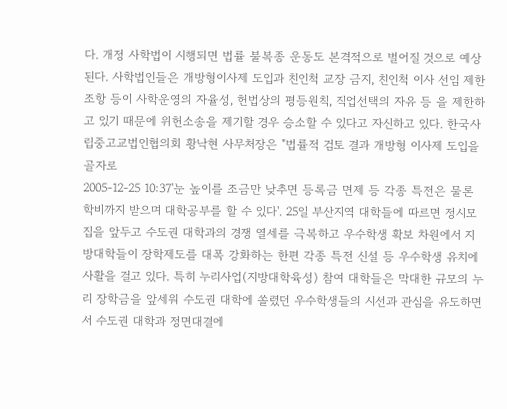다. 개정 사학법이 시행되면 법률 불복종 운동도 본격적으로 벌어질 것으로 예상된다. 사학법인들은 개방형이사제 도입과 친인척 교장 금지, 친인척 이사 선임 제한 조항 등이 사학운영의 자율성, 헌법상의 평등원칙, 직업선택의 자유 등 을 제한하고 있기 때문에 위헌소송을 제기할 경우 승소할 수 있다고 자신하고 있다. 한국사립중고교법인협의회 황낙현 사무처장은 "법률적 검토 결과 개방형 이사제 도입을 골자로
2005-12-25 10:37'눈 높이를 조금만 낮추면 등록금 면제 등 각종 특전은 물론 학비까지 받으며 대학공부를 할 수 있다'. 25일 부산지역 대학들에 따르면 정시모집을 앞두고 수도권 대학과의 경쟁 열세를 극복하고 우수학생 확보 차원에서 지방대학들이 장학제도를 대폭 강화하는 한편 각종 특전 신설 등 우수학생 유치에 사활을 걸고 있다. 특히 누리사업(지방대학육성) 참여 대학들은 막대한 규모의 누리 장학금을 앞세워 수도권 대학에 쏠렸던 우수학생들의 시선과 관심을 유도하면서 수도권 대학과 정면대결에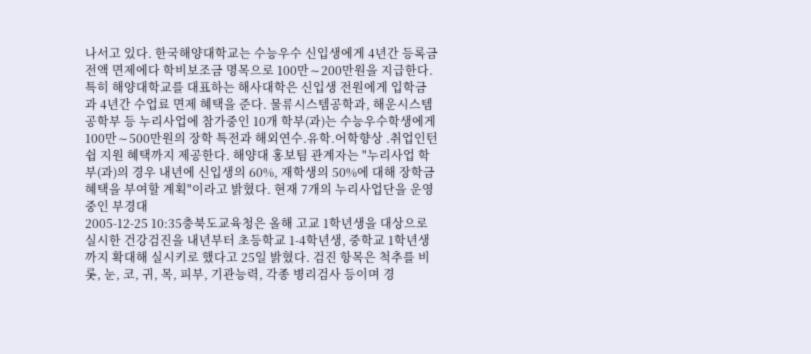나서고 있다. 한국해양대학교는 수능우수 신입생에게 4년간 등록금 전액 면제에다 학비보조금 명목으로 100만∼200만원을 지급한다. 특히 해양대학교를 대표하는 해사대학은 신입생 전원에게 입학금과 4년간 수업료 면제 혜택을 준다. 물류시스템공학과, 해운시스템공학부 등 누리사업에 참가중인 10개 학부(과)는 수능우수학생에게 100만∼500만원의 장학 특전과 해외연수.유학.어학향상 .취업인턴쉽 지원 혜택까지 제공한다. 해양대 홍보팀 관계자는 "누리사업 학부(과)의 경우 내년에 신입생의 60%, 재학생의 50%에 대해 장학금 혜택을 부여할 계획"이라고 밝혔다. 현재 7개의 누리사업단을 운영중인 부경대
2005-12-25 10:35충북도교육청은 올해 고교 1학년생을 대상으로 실시한 건강검진을 내년부터 초등학교 1-4학년생, 중학교 1학년생까지 확대해 실시키로 했다고 25일 밝혔다. 검진 항목은 척추를 비롯, 눈, 코, 귀, 목, 피부, 기관능력, 각종 병리검사 등이며 경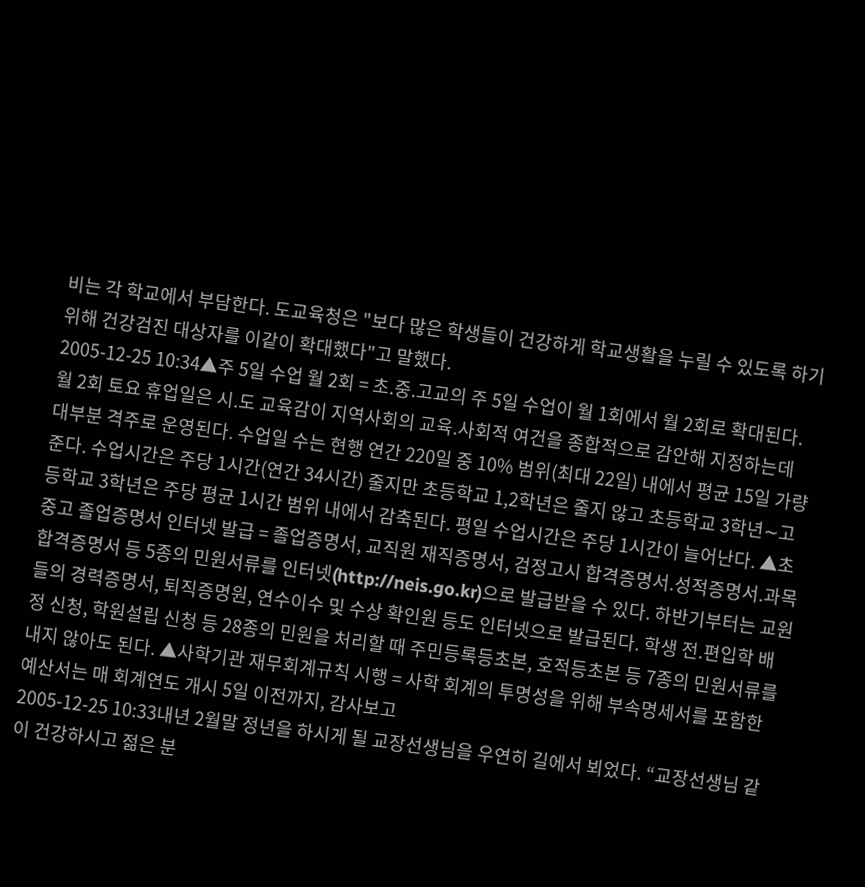비는 각 학교에서 부담한다. 도교육청은 "보다 많은 학생들이 건강하게 학교생활을 누릴 수 있도록 하기 위해 건강검진 대상자를 이같이 확대했다"고 말했다.
2005-12-25 10:34▲주 5일 수업 월 2회 = 초.중.고교의 주 5일 수업이 월 1회에서 월 2회로 확대된다. 월 2회 토요 휴업일은 시.도 교육감이 지역사회의 교육.사회적 여건을 종합적으로 감안해 지정하는데 대부분 격주로 운영된다. 수업일 수는 현행 연간 220일 중 10% 범위(최대 22일) 내에서 평균 15일 가량 준다. 수업시간은 주당 1시간(연간 34시간) 줄지만 초등학교 1,2학년은 줄지 않고 초등학교 3학년∼고등학교 3학년은 주당 평균 1시간 범위 내에서 감축된다. 평일 수업시간은 주당 1시간이 늘어난다. ▲초중고 졸업증명서 인터넷 발급 = 졸업증명서, 교직원 재직증명서, 검정고시 합격증명서.성적증명서.과목합격증명서 등 5종의 민원서류를 인터넷(http://neis.go.kr)으로 발급받을 수 있다. 하반기부터는 교원들의 경력증명서, 퇴직증명원, 연수이수 및 수상 확인원 등도 인터넷으로 발급된다. 학생 전.편입학 배정 신청, 학원설립 신청 등 28종의 민원을 처리할 때 주민등록등초본, 호적등초본 등 7종의 민원서류를 내지 않아도 된다. ▲사학기관 재무회계규칙 시행 = 사학 회계의 투명성을 위해 부속명세서를 포함한 예산서는 매 회계연도 개시 5일 이전까지, 감사보고
2005-12-25 10:33내년 2월말 정년을 하시게 될 교장선생님을 우연히 길에서 뵈었다. “교장선생님 같이 건강하시고 젊은 분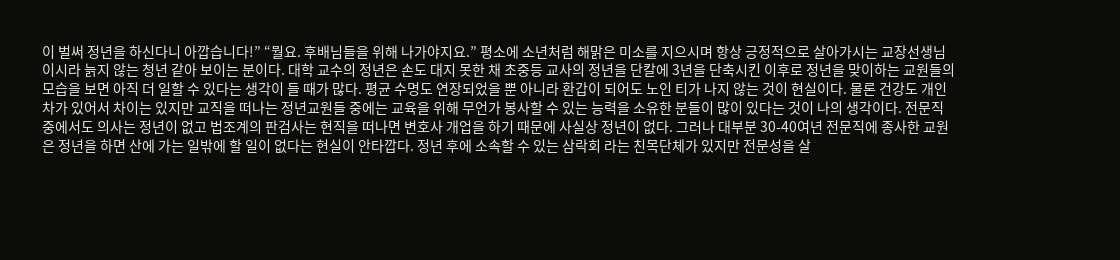이 벌써 정년을 하신다니 아깝습니다!” “뭘요. 후배님들을 위해 나가야지요.” 평소에 소년처럼 해맑은 미소를 지으시며 항상 긍정적으로 살아가시는 교장선생님이시라 늙지 않는 청년 같아 보이는 분이다. 대학 교수의 정년은 손도 대지 못한 채 초중등 교사의 정년을 단칼에 3년을 단축시킨 이후로 정년을 맞이하는 교원들의 모습을 보면 아직 더 일할 수 있다는 생각이 들 때가 많다. 평균 수명도 연장되었을 뿐 아니라 환갑이 되어도 노인 티가 나지 않는 것이 현실이다. 물론 건강도 개인차가 있어서 차이는 있지만 교직을 떠나는 정년교원들 중에는 교육을 위해 무언가 봉사할 수 있는 능력을 소유한 분들이 많이 있다는 것이 나의 생각이다. 전문직 중에서도 의사는 정년이 없고 법조계의 판검사는 현직을 떠나면 변호사 개업을 하기 때문에 사실상 정년이 없다. 그러나 대부분 30-40여년 전문직에 종사한 교원은 정년을 하면 산에 가는 일밖에 할 일이 없다는 현실이 안타깝다. 정년 후에 소속할 수 있는 삼락회 라는 친목단체가 있지만 전문성을 살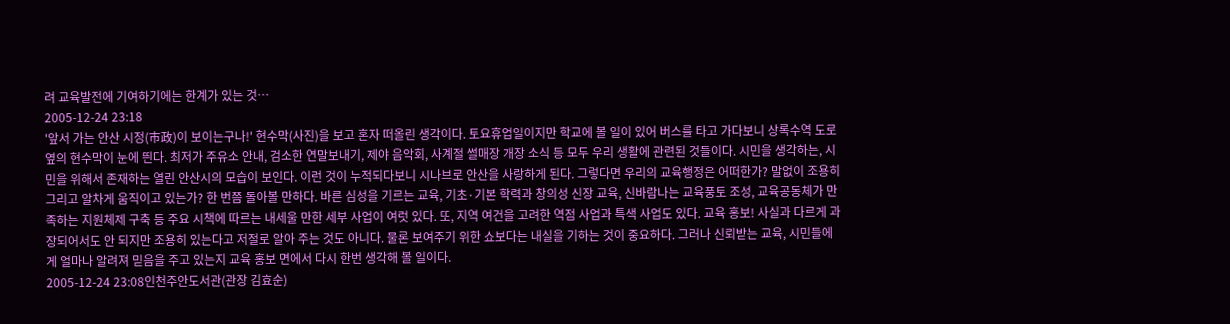려 교육발전에 기여하기에는 한계가 있는 것…
2005-12-24 23:18
'앞서 가는 안산 시정(市政)이 보이는구나!' 현수막(사진)을 보고 혼자 떠올린 생각이다. 토요휴업일이지만 학교에 볼 일이 있어 버스를 타고 가다보니 상록수역 도로옆의 현수막이 눈에 띈다. 최저가 주유소 안내, 검소한 연말보내기, 제야 음악회, 사계절 썰매장 개장 소식 등 모두 우리 생활에 관련된 것들이다. 시민을 생각하는, 시민을 위해서 존재하는 열린 안산시의 모습이 보인다. 이런 것이 누적되다보니 시나브로 안산을 사랑하게 된다. 그렇다면 우리의 교육행정은 어떠한가? 말없이 조용히 그리고 알차게 움직이고 있는가? 한 번쯤 돌아볼 만하다. 바른 심성을 기르는 교육, 기초·기본 학력과 창의성 신장 교육, 신바람나는 교육풍토 조성, 교육공동체가 만족하는 지원체제 구축 등 주요 시책에 따르는 내세울 만한 세부 사업이 여럿 있다. 또, 지역 여건을 고려한 역점 사업과 특색 사업도 있다. 교육 홍보! 사실과 다르게 과장되어서도 안 되지만 조용히 있는다고 저절로 알아 주는 것도 아니다. 물론 보여주기 위한 쇼보다는 내실을 기하는 것이 중요하다. 그러나 신뢰받는 교육, 시민들에게 얼마나 알려져 믿음을 주고 있는지 교육 홍보 면에서 다시 한번 생각해 볼 일이다.
2005-12-24 23:08인천주안도서관(관장 김효순)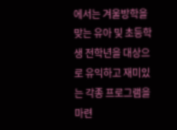에서는 겨울방학을 맞는 유아 및 초등학생 전학년을 대상으로 유익하고 재미있는 각종 프로그램을 마련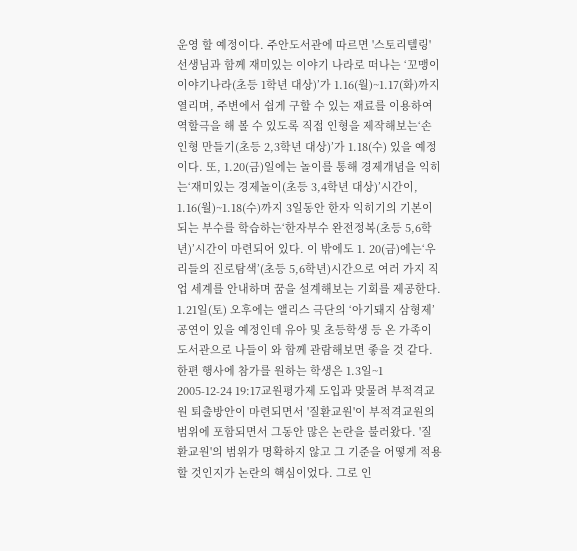운영 할 예정이다. 주안도서관에 따르면 '스토리텔링' 선생님과 함께 재미있는 이야기 나라로 떠나는 ‘꼬맹이 이야기나라(초등 1학년 대상)’가 1.16(월)~1.17(화)까지 열리며, 주변에서 쉽게 구할 수 있는 재료를 이용하여 역할극을 해 볼 수 있도록 직접 인형을 제작해보는‘손인형 만들기(초등 2,3학년 대상)’가 1.18(수) 있을 예정이다. 또, 1.20(금)일에는 놀이를 통해 경제개념을 익히는‘재미있는 경제놀이(초등 3,4학년 대상)’시간이, 1.16(월)~1.18(수)까지 3일동안 한자 익히기의 기본이 되는 부수를 학습하는‘한자부수 완전정복(초등 5,6학년)’시간이 마련되어 있다. 이 밖에도 1. 20(금)에는‘우리들의 진로탐색’(초등 5,6학년)시간으로 여러 가지 직업 세계를 안내하며 꿈을 설계해보는 기회를 제공한다. 1.21일(토) 오후에는 앨리스 극단의 ‘아기돼지 삼형제’공연이 있을 예정인데 유아 및 초등학생 등 온 가족이 도서관으로 나들이 와 함께 관람해보면 좋을 것 같다. 한편 행사에 참가를 원하는 학생은 1.3일~1
2005-12-24 19:17교원평가제 도입과 맞물려 부적격교원 퇴출방안이 마련되면서 '질환교원'이 부적격교원의 범위에 포함되면서 그동안 많은 논란을 불러왔다. '질환교원'의 범위가 명확하지 않고 그 기준을 어떻게 적용할 것인지가 논란의 핵심이었다. 그로 인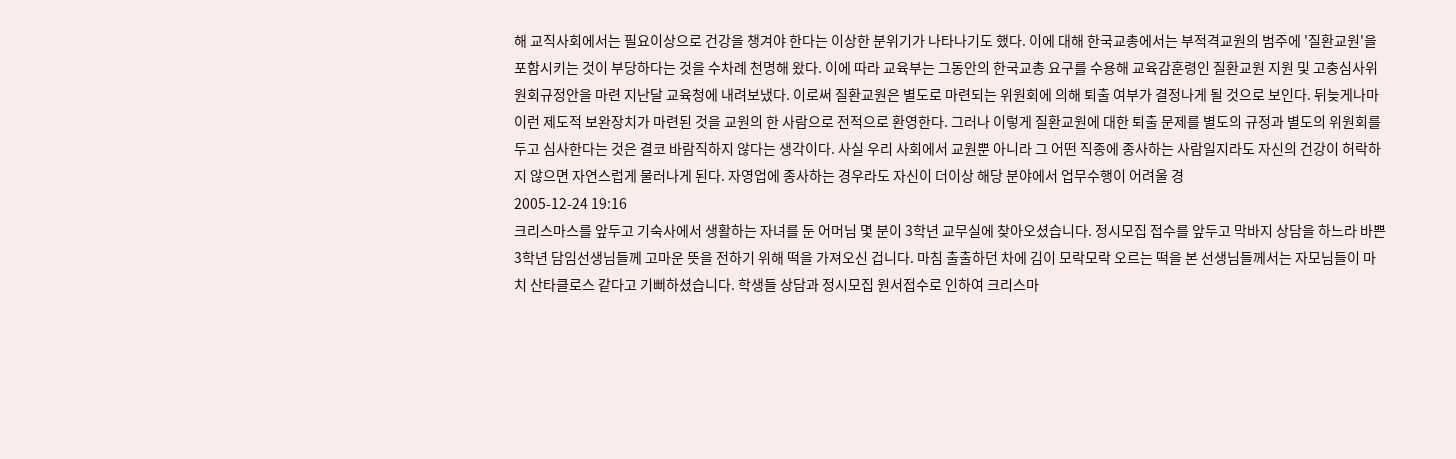해 교직사회에서는 필요이상으로 건강을 챙겨야 한다는 이상한 분위기가 나타나기도 했다. 이에 대해 한국교총에서는 부적격교원의 범주에 '질환교원'을 포함시키는 것이 부당하다는 것을 수차례 천명해 왔다. 이에 따라 교육부는 그동안의 한국교총 요구를 수용해 교육감훈령인 질환교원 지원 및 고충심사위원회규정안을 마련 지난달 교육청에 내려보냈다. 이로써 질환교원은 별도로 마련되는 위원회에 의해 퇴출 여부가 결정나게 될 것으로 보인다. 뒤늦게나마 이런 제도적 보완장치가 마련된 것을 교원의 한 사람으로 전적으로 환영한다. 그러나 이렇게 질환교원에 대한 퇴출 문제를 별도의 규정과 별도의 위원회를 두고 심사한다는 것은 결코 바람직하지 않다는 생각이다. 사실 우리 사회에서 교원뿐 아니라 그 어떤 직종에 종사하는 사람일지라도 자신의 건강이 허락하지 않으면 자연스럽게 물러나게 된다. 자영업에 종사하는 경우라도 자신이 더이상 해당 분야에서 업무수행이 어려울 경
2005-12-24 19:16
크리스마스를 앞두고 기숙사에서 생활하는 자녀를 둔 어머님 몇 분이 3학년 교무실에 찾아오셨습니다. 정시모집 접수를 앞두고 막바지 상담을 하느라 바쁜 3학년 담임선생님들께 고마운 뜻을 전하기 위해 떡을 가져오신 겁니다. 마침 출출하던 차에 김이 모락모락 오르는 떡을 본 선생님들께서는 자모님들이 마치 산타클로스 같다고 기뻐하셨습니다. 학생들 상담과 정시모집 원서접수로 인하여 크리스마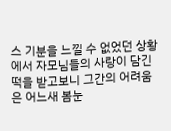스 기분을 느낄 수 없었던 상황에서 자모님들의 사랑이 담긴 떡을 받고보니 그간의 어려움은 어느새 봄눈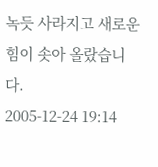녹듯 사라지고 새로운 힘이 솟아 올랐습니다.
2005-12-24 19:14